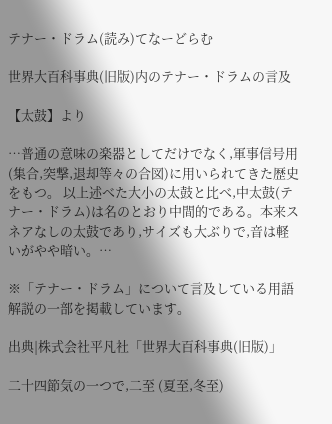テナー・ドラム(読み)てなーどらむ

世界大百科事典(旧版)内のテナー・ドラムの言及

【太鼓】より

…普通の意味の楽器としてだけでなく,軍事信号用(集合,突撃,退却等々の合図)に用いられてきた歴史をもつ。 以上述べた大小の太鼓と比べ,中太鼓(テナー・ドラム)は名のとおり中間的である。本来スネアなしの太鼓であり,サイズも大ぶりで,音は軽いがやや暗い。…

※「テナー・ドラム」について言及している用語解説の一部を掲載しています。

出典|株式会社平凡社「世界大百科事典(旧版)」

二十四節気の一つで,二至 (夏至,冬至)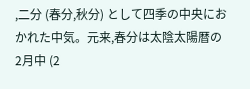,二分 (春分,秋分) として四季の中央におかれた中気。元来,春分は太陰太陽暦の2月中 (2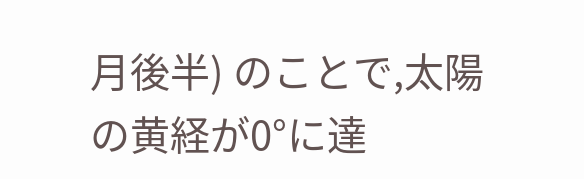月後半) のことで,太陽の黄経が0°に達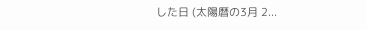した日 (太陽暦の3月 2...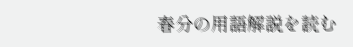春分の用語解説を読む